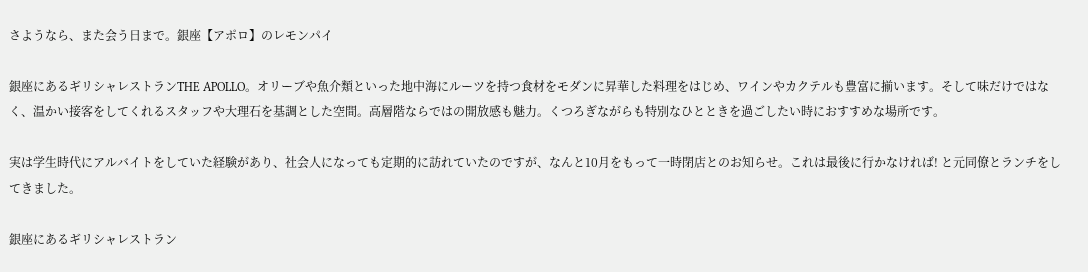さようなら、また会う日まで。銀座【アポロ】のレモンパイ

銀座にあるギリシャレストランTHE APOLLO。オリーブや魚介類といった地中海にルーツを持つ食材をモダンに昇華した料理をはじめ、ワインやカクテルも豊富に揃います。そして味だけではなく、温かい接客をしてくれるスタッフや大理石を基調とした空間。高層階ならではの開放感も魅力。くつろぎながらも特別なひとときを過ごしたい時におすすめな場所です。

実は学生時代にアルバイトをしていた経験があり、社会人になっても定期的に訪れていたのですが、なんと10月をもって一時閉店とのお知らせ。これは最後に行かなければ! と元同僚とランチをしてきました。

銀座にあるギリシャレストラン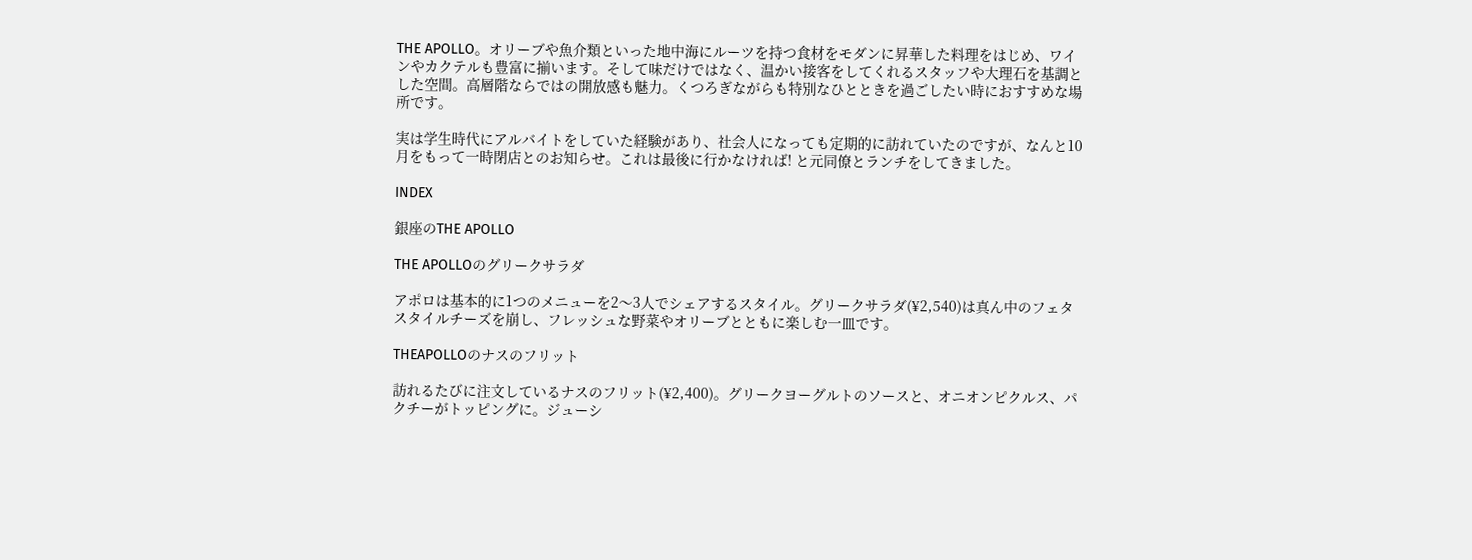THE APOLLO。オリーブや魚介類といった地中海にルーツを持つ食材をモダンに昇華した料理をはじめ、ワインやカクテルも豊富に揃います。そして味だけではなく、温かい接客をしてくれるスタッフや大理石を基調とした空間。高層階ならではの開放感も魅力。くつろぎながらも特別なひとときを過ごしたい時におすすめな場所です。

実は学生時代にアルバイトをしていた経験があり、社会人になっても定期的に訪れていたのですが、なんと10月をもって一時閉店とのお知らせ。これは最後に行かなければ! と元同僚とランチをしてきました。

INDEX

銀座のTHE APOLLO

THE APOLLOのグリークサラダ

アポロは基本的に1つのメニューを2〜3人でシェアするスタイル。グリークサラダ(¥2,540)は真ん中のフェタスタイルチーズを崩し、フレッシュな野菜やオリーブとともに楽しむ一皿です。

THEAPOLLOのナスのフリット

訪れるたびに注文しているナスのフリット(¥2,400)。グリークヨーグルトのソースと、オニオンピクルス、パクチーがトッピングに。ジューシ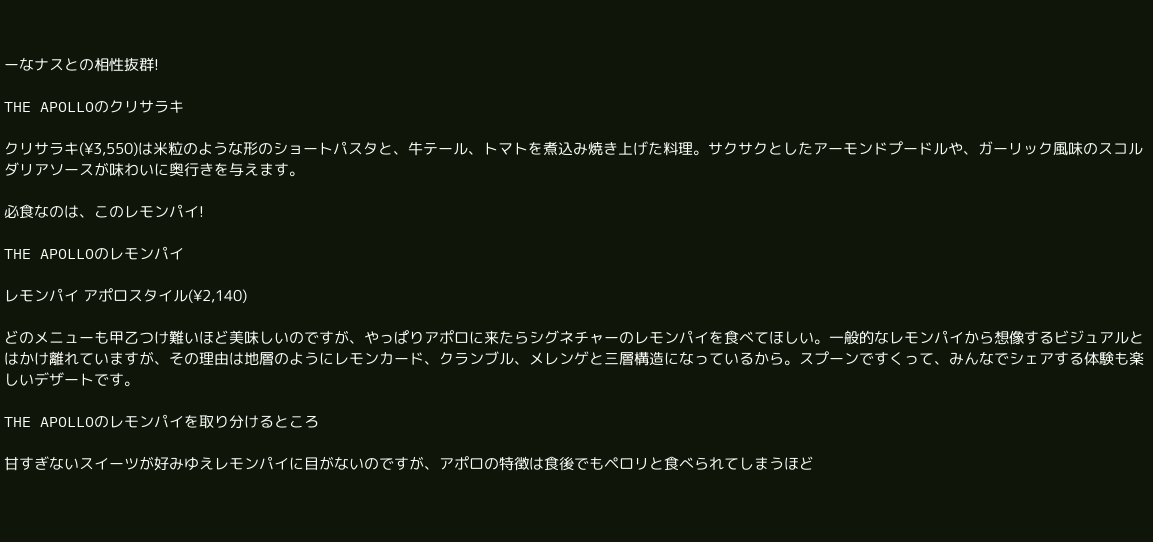ーなナスとの相性抜群!

THE APOLLOのクリサラキ

クリサラキ(¥3,550)は米粒のような形のショートパスタと、牛テール、トマトを煮込み焼き上げた料理。サクサクとしたアーモンドプードルや、ガーリック風味のスコルダリアソースが味わいに奥行きを与えます。

必食なのは、このレモンパイ!

THE APOLLOのレモンパイ

レモンパイ アポロスタイル(¥2,140)

どのメニューも甲乙つけ難いほど美味しいのですが、やっぱりアポロに来たらシグネチャーのレモンパイを食べてほしい。一般的なレモンパイから想像するビジュアルとはかけ離れていますが、その理由は地層のようにレモンカード、クランブル、メレンゲと三層構造になっているから。スプーンですくって、みんなでシェアする体験も楽しいデザートです。

THE APOLLOのレモンパイを取り分けるところ

甘すぎないスイーツが好みゆえレモンパイに目がないのですが、アポロの特徴は食後でもペロリと食べられてしまうほど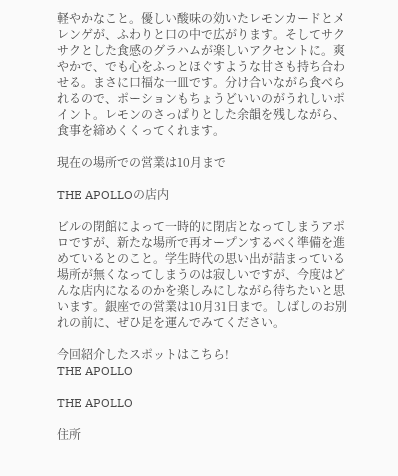軽やかなこと。優しい酸味の効いたレモンカードとメレンゲが、ふわりと口の中で広がります。そしてサクサクとした食感のグラハムが楽しいアクセントに。爽やかで、でも心をふっとほぐすような甘さも持ち合わせる。まさに口福な一皿です。分け合いながら食べられるので、ポーションもちょうどいいのがうれしいポイント。レモンのさっぱりとした余韻を残しながら、食事を締めくくってくれます。

現在の場所での営業は10月まで

THE APOLLOの店内

ビルの閉館によって一時的に閉店となってしまうアポロですが、新たな場所で再オープンするべく準備を進めているとのこと。学生時代の思い出が詰まっている場所が無くなってしまうのは寂しいですが、今度はどんな店内になるのかを楽しみにしながら待ちたいと思います。銀座での営業は10月31日まで。しばしのお別れの前に、ぜひ足を運んでみてください。

今回紹介したスポットはこちら!
THE APOLLO

THE APOLLO

住所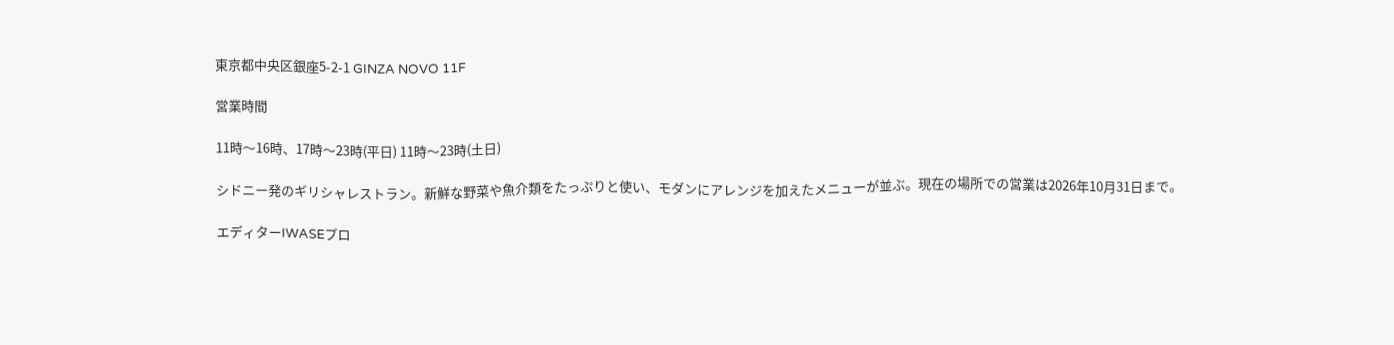東京都中央区銀座5-2-1 GINZA NOVO 11F

営業時間

11時〜16時、17時〜23時(平日) 11時〜23時(土日)

シドニー発のギリシャレストラン。新鮮な野菜や魚介類をたっぷりと使い、モダンにアレンジを加えたメニューが並ぶ。現在の場所での営業は2026年10月31日まで。

エディターIWASEプロ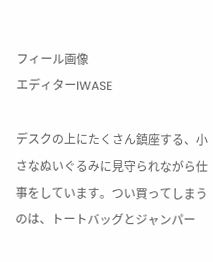フィール画像
エディターIWASE

デスクの上にたくさん鎮座する、小さなぬいぐるみに見守られながら仕事をしています。つい買ってしまうのは、トートバッグとジャンパー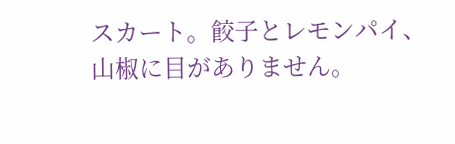スカート。餃子とレモンパイ、山椒に目がありません。